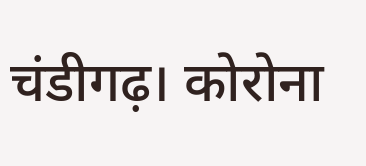चंडीगढ़। कोरोना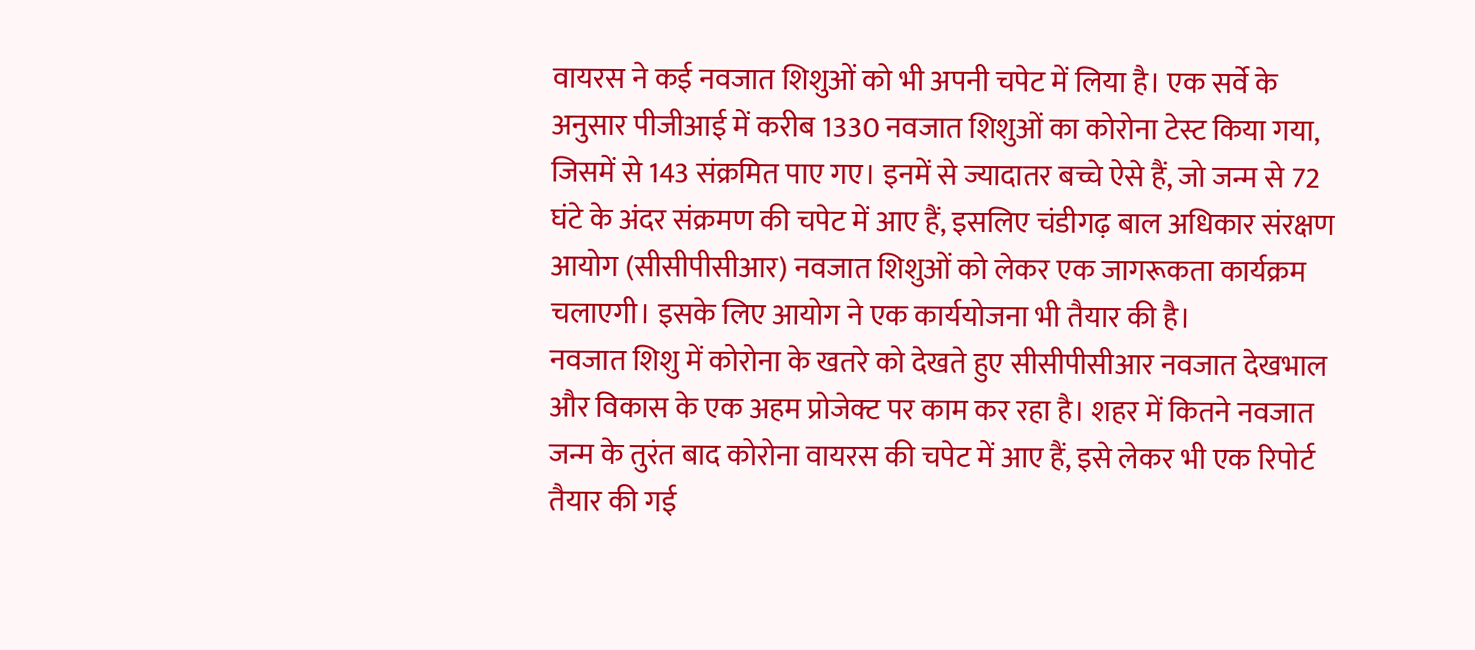वायरस ने कई नवजात शिशुओं को भी अपनी चपेट में लिया है। एक सर्वे के अनुसार पीजीआई में करीब 1330 नवजात शिशुओं का कोरोना टेस्ट किया गया, जिसमें से 143 संक्रमित पाए गए। इनमें से ज्यादातर बच्चे ऐसे हैं, जो जन्म से 72 घंटे के अंदर संक्रमण की चपेट में आए हैं, इसलिए चंडीगढ़ बाल अधिकार संरक्षण आयोग (सीसीपीसीआर) नवजात शिशुओं को लेकर एक जागरूकता कार्यक्रम चलाएगी। इसके लिए आयोग ने एक कार्ययोजना भी तैयार की है।
नवजात शिशु में कोरोना के खतरे को देखते हुए सीसीपीसीआर नवजात देखभाल और विकास के एक अहम प्रोजेक्ट पर काम कर रहा है। शहर में कितने नवजात जन्म के तुरंत बाद कोरोना वायरस की चपेट में आए हैं, इसे लेकर भी एक रिपोर्ट तैयार की गई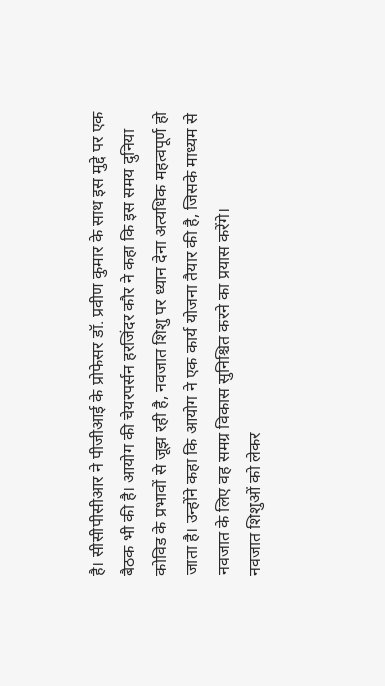है। सीसीपीसीआर ने पीजीआई के प्रोफेसर डॉ. प्रवीण कुमार के साथ इस मुद्दे पर एक बैठक भी की है। आयोग की चेयरपर्सन हरजिंदर कौर ने कहा कि इस समय दुनिया कोविड के प्रभावों से जूझ रही है, नवजात शिशु पर ध्यान देना अत्यधिक महत्वपूर्ण हो जाता है। उन्होंने कहा कि आयोग ने एक कार्य योजना तैयार की है, जिसके माध्यम से नवजात के लिए वह समग्र विकास सुनिश्चित करने का प्रयास करेंगे।
नवजात शिशुओं को लेकर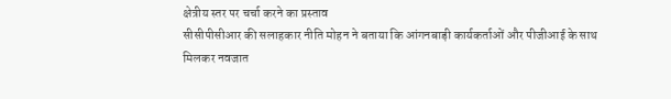क्षेत्रीय स्तर पर चर्चा करने का प्रस्ताव
सीसीपीसीआर की सलाहकार नीति मोहन ने बताया कि आंगनबाड़ी कार्यकर्ताओं और पीजीआई के साथ मिलकर नवजात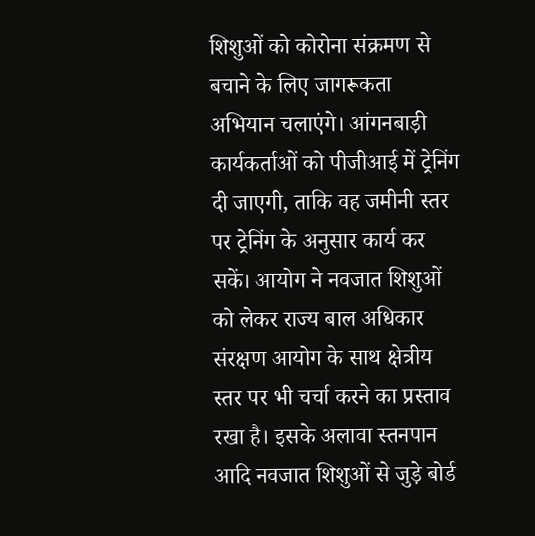शिशुओं को कोरोना संक्रमण से बचाने के लिए जागरूकता अभियान चलाएंगे। आंगनबाड़ी कार्यकर्ताओं को पीजीआई में ट्रेनिंग दी जाएगी, ताकि वह जमीनी स्तर पर ट्रेनिंग के अनुसार कार्य कर सकें। आयोग ने नवजात शिशुओं को लेकर राज्य बाल अधिकार संरक्षण आयोग के साथ क्षेत्रीय स्तर पर भी चर्चा करने का प्रस्ताव रखा है। इसके अलावा स्तनपान आदि नवजात शिशुओं से जुड़े बोर्ड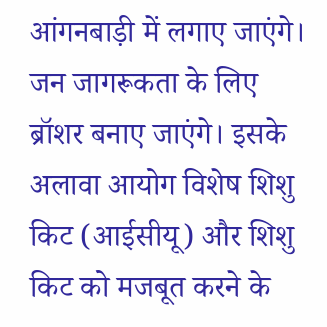आंगनबाड़ी में लगाए जाएंगे। जन जागरूकता के लिए ब्रॉशर बनाए जाएंगे। इसके अलावा आयोग विशेष शिशु किट (आईसीयू) और शिशु किट को मजबूत करने के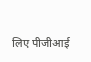लिए पीजीआई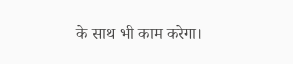के साथ भी काम करेगा।